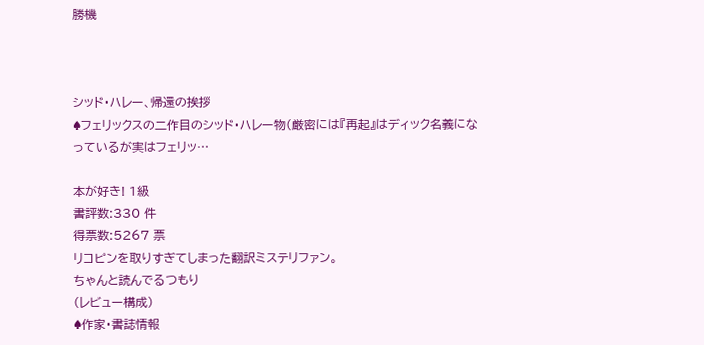勝機



シッド・ハレー、帰還の挨拶
♠フェリックスの二作目のシッド・ハレー物(厳密には『再起』はディック名義になっているが実はフェリッ…

本が好き! 1級
書評数:330 件
得票数:5267 票
リコピンを取りすぎてしまった翻訳ミステリファン。
ちゃんと読んでるつもり
(レビュー構成)
♠作家・書誌情報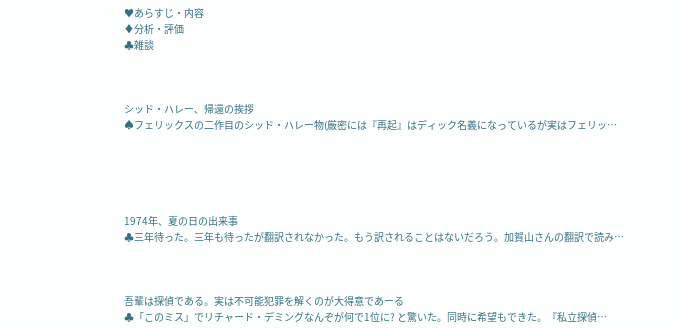♥あらすじ・内容
♦分析・評価
♣雑談



シッド・ハレー、帰還の挨拶
♠フェリックスの二作目のシッド・ハレー物(厳密には『再起』はディック名義になっているが実はフェリッ…





1974年、夏の日の出来事
♣三年待った。三年も待ったが翻訳されなかった。もう訳されることはないだろう。加賀山さんの翻訳で読み…



吾輩は探偵である。実は不可能犯罪を解くのが大得意であーる
♣「このミス」でリチャード・デミングなんぞが何で1位に? と驚いた。同時に希望もできた。『私立探偵…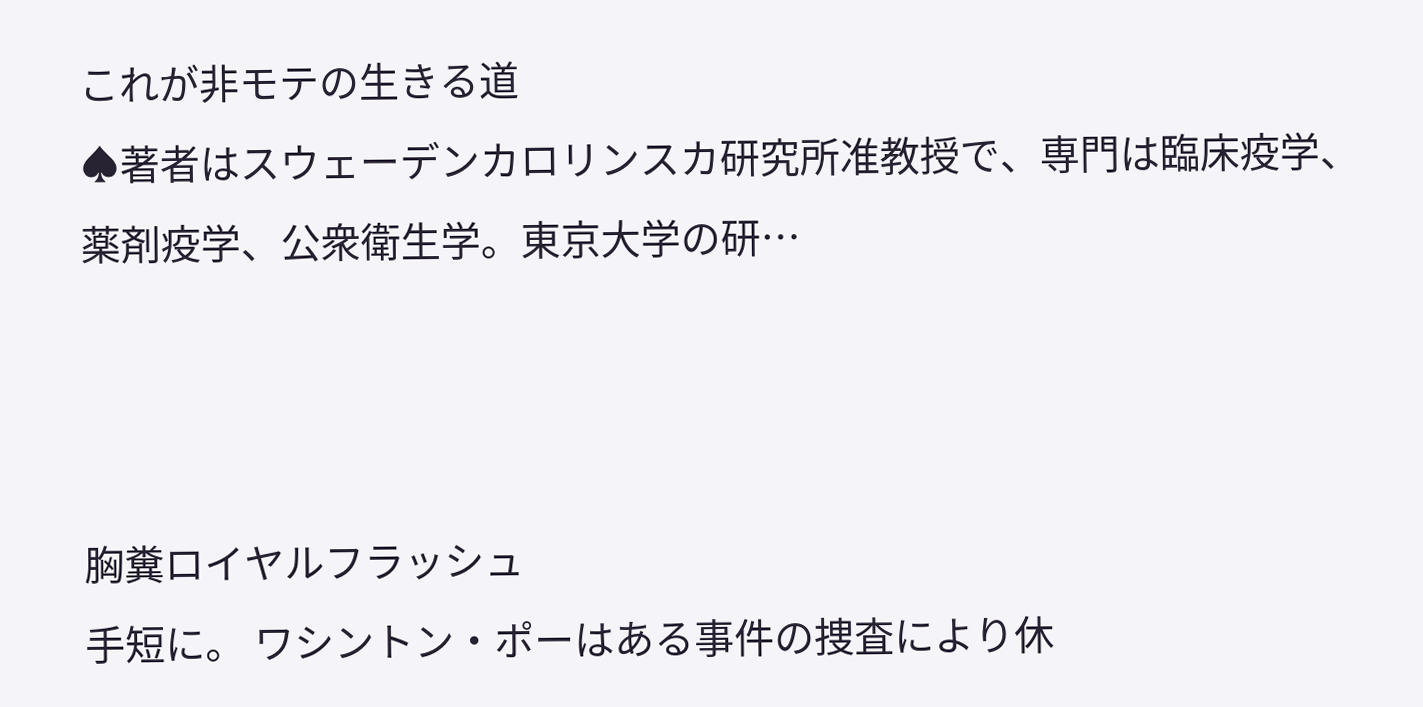これが非モテの生きる道
♠著者はスウェーデンカロリンスカ研究所准教授で、専門は臨床疫学、薬剤疫学、公衆衛生学。東京大学の研…



胸糞ロイヤルフラッシュ
手短に。 ワシントン・ポーはある事件の捜査により休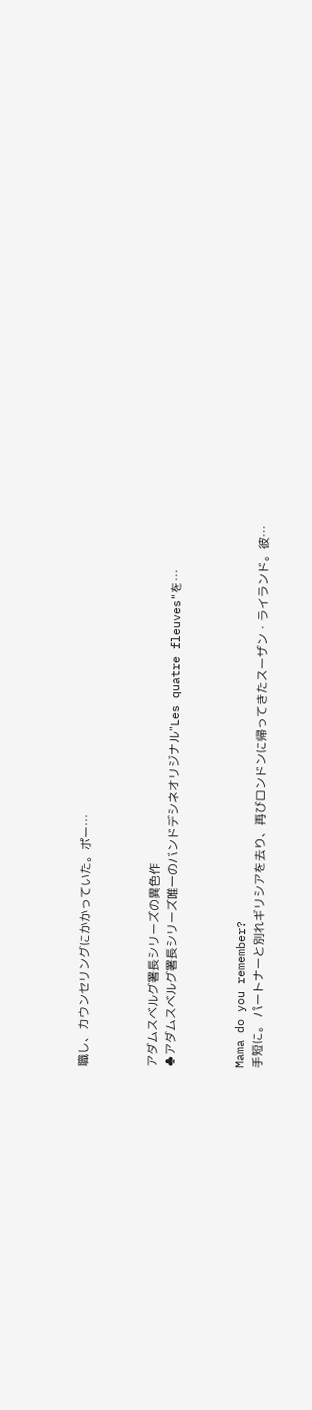職し、カウンセリングにかかっていた。ポー…



アダムスベルグ署長シリーズの異色作
♣アダムスベルグ署長シリーズ唯一のバンドデシネオリジナル"Les quatre fleuves"を…



Mama do you remember?
手短に。 パートナーと別れギリシアを去り、再びロンドンに帰ってきたスーザン・ライランド。彼…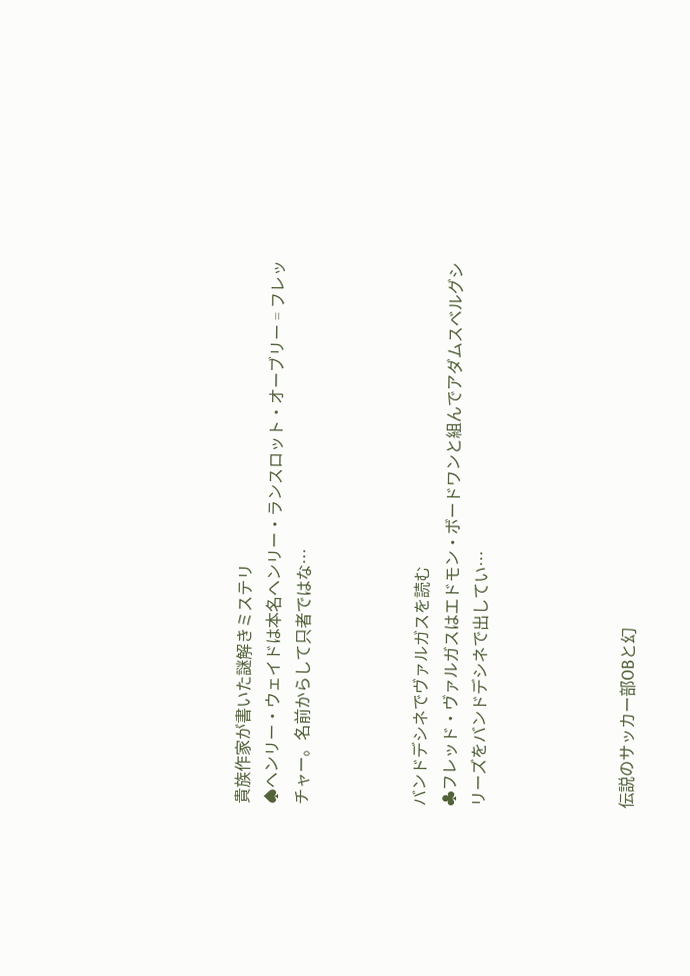貴族作家が書いた謎解きミステリ
♠ヘンリー・ウェイドは本名ヘンリー・ランスロット・オーブリー゠フレッチャー。名前からして只者ではな…



バンドデシネでヴァルガスを読む
♣フレッド・ヴァルガスはエドモン・ボードワンと組んでアダムスベルグシリーズをバンドデシネで出してい…




伝説のサッカー部OBと幻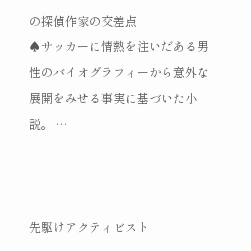の探偵作家の交差点
♠サッカーに情熱を注いだある男性のバイオグラフィーから意外な展開をみせる事実に基づいた小説。 …



先駆けアクティビスト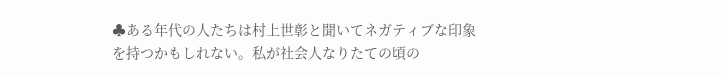♣ある年代の人たちは村上世彰と聞いてネガティブな印象を持つかもしれない。私が社会人なりたての頃の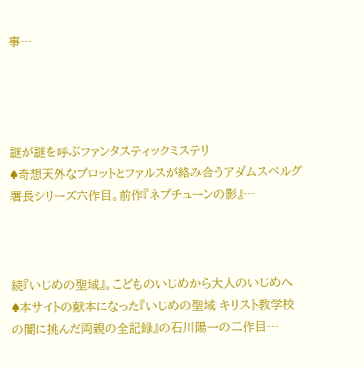事…




謎が謎を呼ぶファンタスティックミステリ
♠奇想天外なプロットとファルスが絡み合うアダムスベルグ署長シリーズ六作目。前作『ネプチューンの影』…



続『いじめの聖域』。こどものいじめから大人のいじめへ
♠本サイトの献本になった『いじめの聖域 キリスト教学校の闇に挑んだ両親の全記録』の石川陽一の二作目…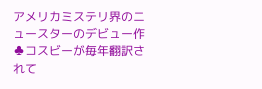アメリカミステリ界のニュースターのデビュー作
♣コスビーが毎年翻訳されて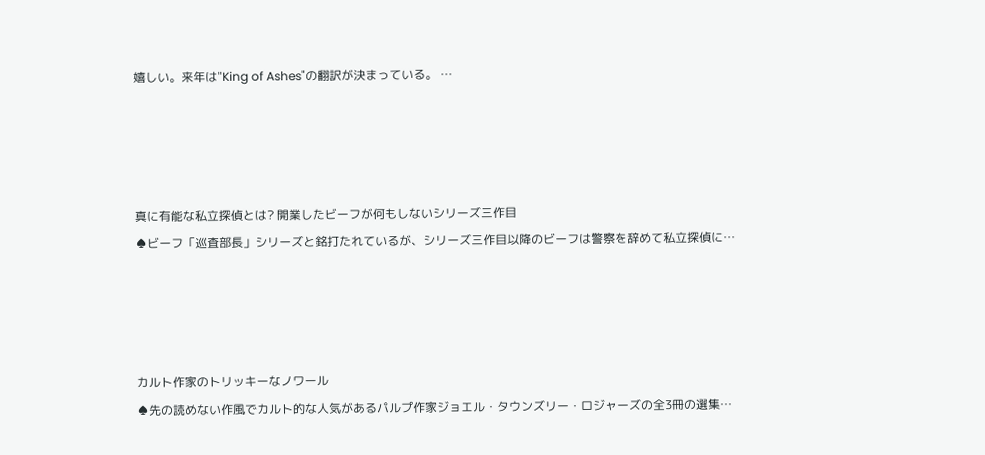嬉しい。来年は"King of Ashes"の翻訳が決まっている。 …




真に有能な私立探偵とは? 開業したビーフが何もしないシリーズ三作目
♠ビーフ「巡査部長」シリーズと銘打たれているが、シリーズ三作目以降のビーフは警察を辞めて私立探偵に…




カルト作家のトリッキーなノワール
♠先の読めない作風でカルト的な人気があるパルプ作家ジョエル・タウンズリー・ロジャーズの全3冊の選集…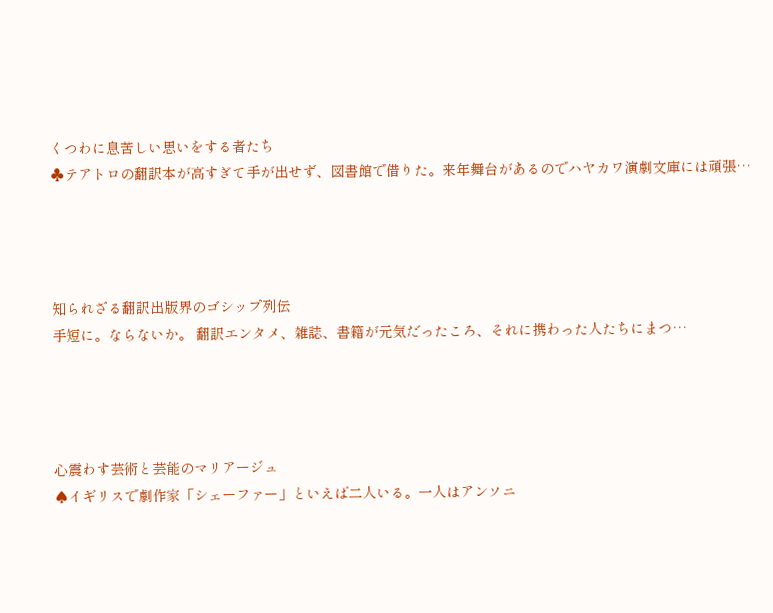くつわに息苦しい思いをする者たち
♣テアトロの翻訳本が高すぎて手が出せず、図書館で借りた。来年舞台があるのでハヤカワ演劇文庫には頑張…




知られざる翻訳出版界のゴシップ列伝
手短に。ならないか。 翻訳エンタメ、雑誌、書籍が元気だったころ、それに携わった人たちにまつ…




心震わす芸術と芸能のマリアージュ
♠イギリスで劇作家「シェーファー」といえば二人いる。一人はアンソニ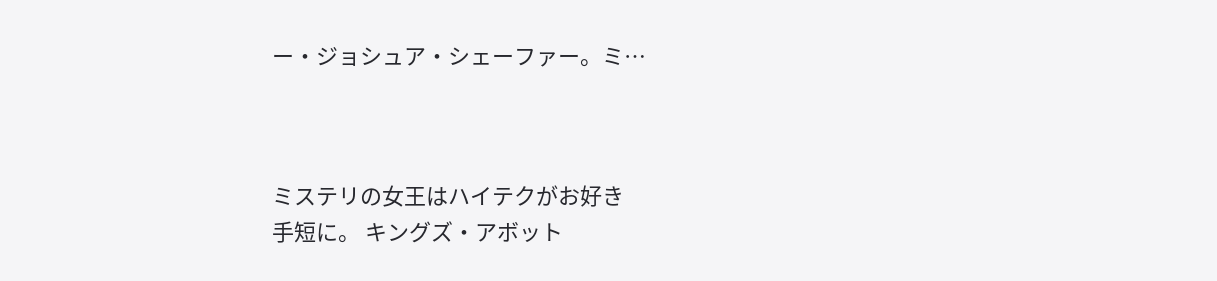ー・ジョシュア・シェーファー。ミ…



ミステリの女王はハイテクがお好き
手短に。 キングズ・アボット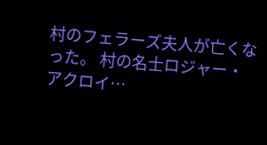村のフェラーズ夫人が亡くなった。 村の名士ロジャー・アクロイ…